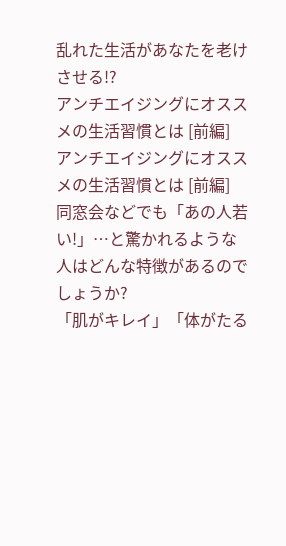乱れた生活があなたを老けさせる!?
アンチエイジングにオススメの生活習慣とは [前編]
アンチエイジングにオススメの生活習慣とは [前編]
同窓会などでも「あの人若い!」…と驚かれるような人はどんな特徴があるのでしょうか?
「肌がキレイ」「体がたる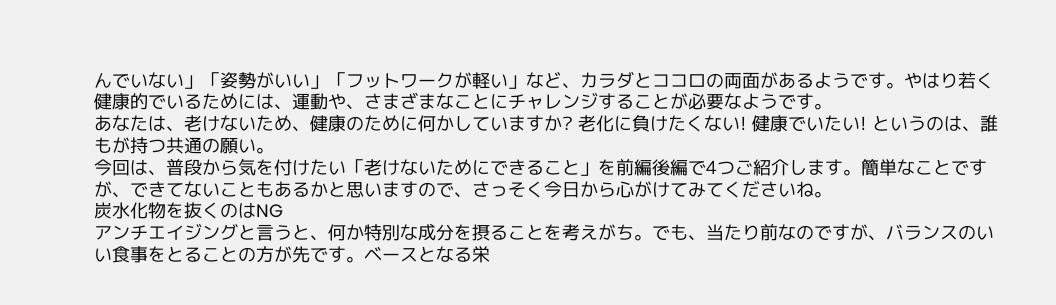んでいない」「姿勢がいい」「フットワークが軽い」など、カラダとココロの両面があるようです。やはり若く健康的でいるためには、運動や、さまざまなことにチャレンジすることが必要なようです。
あなたは、老けないため、健康のために何かしていますか? 老化に負けたくない! 健康でいたい! というのは、誰もが持つ共通の願い。
今回は、普段から気を付けたい「老けないためにできること」を前編後編で4つご紹介します。簡単なことですが、できてないこともあるかと思いますので、さっそく今日から心がけてみてくださいね。
炭水化物を抜くのはNG
アンチエイジングと言うと、何か特別な成分を摂ることを考えがち。でも、当たり前なのですが、バランスのいい食事をとることの方が先です。ベースとなる栄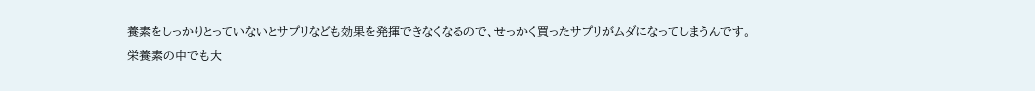養素をしっかりとっていないとサプリなども効果を発揮できなくなるので、せっかく買ったサプリがムダになってしまうんです。
栄養素の中でも大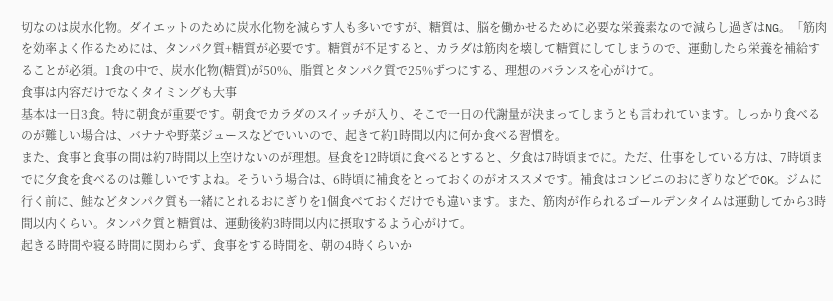切なのは炭水化物。ダイエットのために炭水化物を減らす人も多いですが、糖質は、脳を働かせるために必要な栄養素なので減らし過ぎはNG。「筋肉を効率よく作るためには、タンパク質+糖質が必要です。糖質が不足すると、カラダは筋肉を壊して糖質にしてしまうので、運動したら栄養を補給することが必須。1食の中で、炭水化物(糖質)が50%、脂質とタンパク質で25%ずつにする、理想のバランスを心がけて。
食事は内容だけでなくタイミングも大事
基本は一日3食。特に朝食が重要です。朝食でカラダのスイッチが入り、そこで一日の代謝量が決まってしまうとも言われています。しっかり食べるのが難しい場合は、バナナや野菜ジュースなどでいいので、起きて約1時間以内に何か食べる習慣を。
また、食事と食事の間は約7時間以上空けないのが理想。昼食を12時頃に食べるとすると、夕食は7時頃までに。ただ、仕事をしている方は、7時頃までに夕食を食べるのは難しいですよね。そういう場合は、6時頃に補食をとっておくのがオススメです。補食はコンビニのおにぎりなどでOK。ジムに行く前に、鮭などタンパク質も一緒にとれるおにぎりを1個食べておくだけでも違います。また、筋肉が作られるゴールデンタイムは運動してから3時間以内くらい。タンパク質と糖質は、運動後約3時間以内に摂取するよう心がけて。
起きる時間や寝る時間に関わらず、食事をする時間を、朝の4時くらいか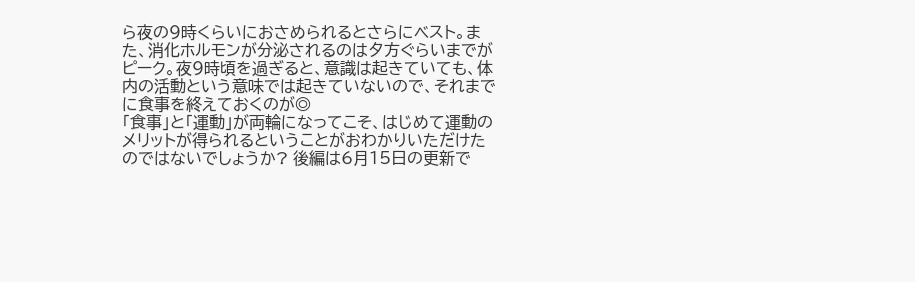ら夜の9時くらいにおさめられるとさらにベスト。また、消化ホルモンが分泌されるのは夕方ぐらいまでがピーク。夜9時頃を過ぎると、意識は起きていても、体内の活動という意味では起きていないので、それまでに食事を終えておくのが◎
「食事」と「運動」が両輪になってこそ、はじめて運動のメリットが得られるということがおわかりいただけたのではないでしょうか? 後編は6月15日の更新で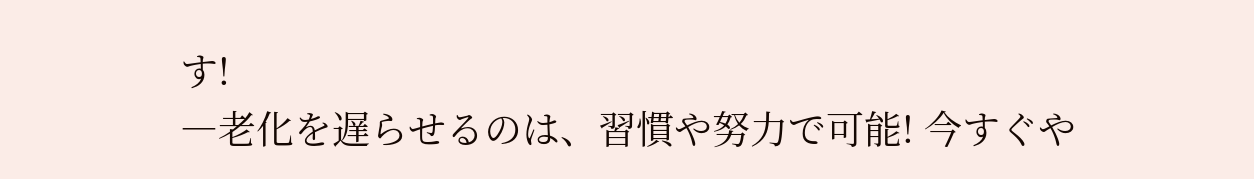す!
―老化を遅らせるのは、習慣や努力で可能! 今すぐや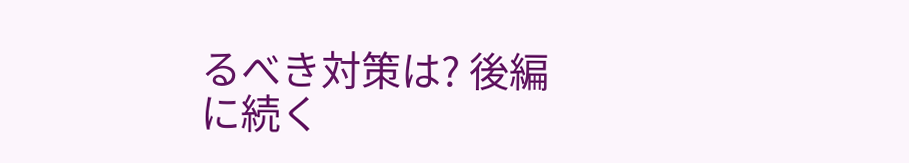るべき対策は? 後編に続く